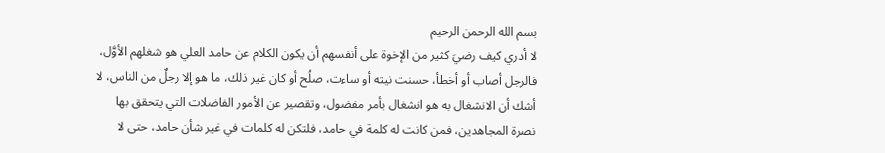بسم الله الرحمن الرحيم
لا أدري كيف رضيَ كثير من الإخوة على أنفسهم أن يكون الكلام عن حامد العلي هو شغلهم الأوَّل، فالرجل أصاب أو أخطأ، حسنت نيته أو ساءت، صلُح أو كان غير ذلك، ما هو إلا رجلٌ من الناس، لا أشك أن الانشغال به هو انشغال بأمر مفضول، وتقصير عن الأمور الفاضلات التي يتحقق بها نصرة المجاهدين، فمن كانت له كلمة في حامد، فلتكن له كلمات في غير شأن حامد، حتى لا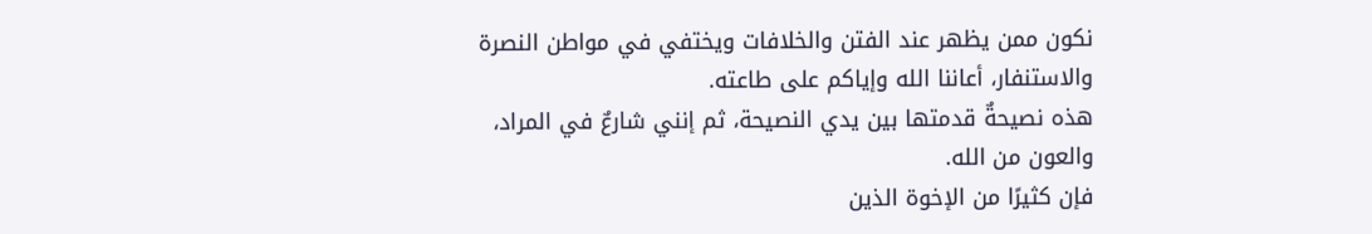نكون ممن يظهر عند الفتن والخلافات ويختفي في مواطن النصرة والاستنفار، أعاننا الله وإياكم على طاعته.
هذه نصيحةٌ قدمتها بين يدي النصيحة، ثم إنني شارعٌ في المراد، والعون من الله.
فإن كثيرًا من الإخوة الذين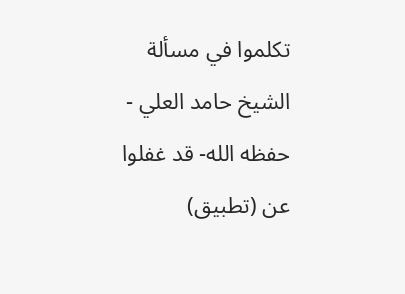تكلموا في مسألة الشيخ حامد العلي - حفظه الله- قد غفلوا عن (تطبيق)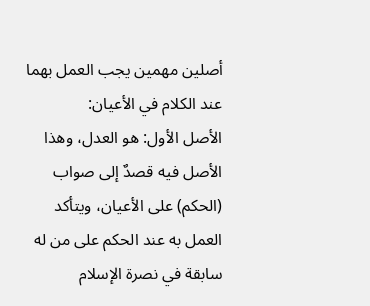أصلين مهمين يجب العمل بهما عند الكلام في الأعيان:
الأصل الأول: هو العدل، وهذا الأصل فيه قصدٌ إلى صواب (الحكم) على الأعيان، ويتأكد العمل به عند الحكم على من له سابقة في نصرة الإسلام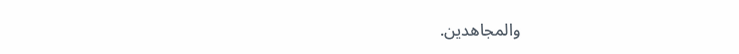والمجاهدين.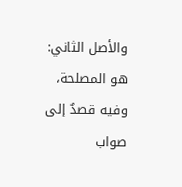والأصل الثاني: هو المصلحة، وفيه قصدٌ إلى صواب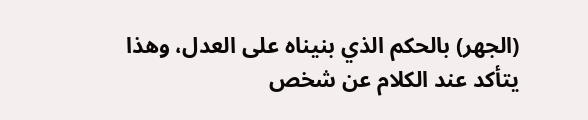(الجهر) بالحكم الذي بنيناه على العدل، وهذا يتأكد عند الكلام عن شخص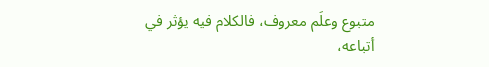متبوع وعلَم معروف، فالكلام فيه يؤثر في أتباعه،